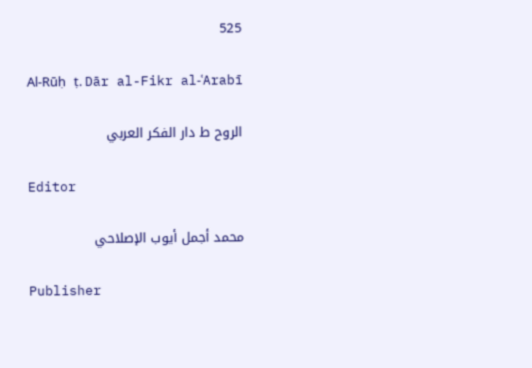525

Al-Rūḥ ṭ. Dār al-Fikr al-ʿArabī

الروح ط دار الفكر العربي

Editor

محمد أجمل أيوب الإصلاحي

Publisher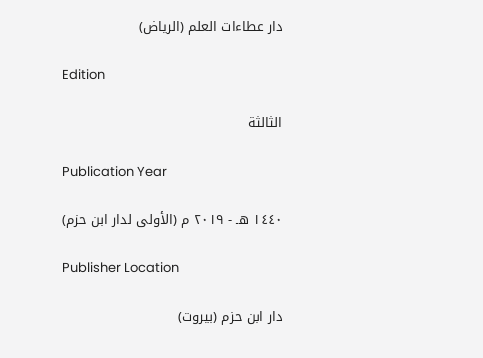دار عطاءات العلم (الرياض)

Edition

الثالثة

Publication Year

١٤٤٠ هـ - ٢٠١٩ م (الأولى لدار ابن حزم)

Publisher Location

دار ابن حزم (بيروت)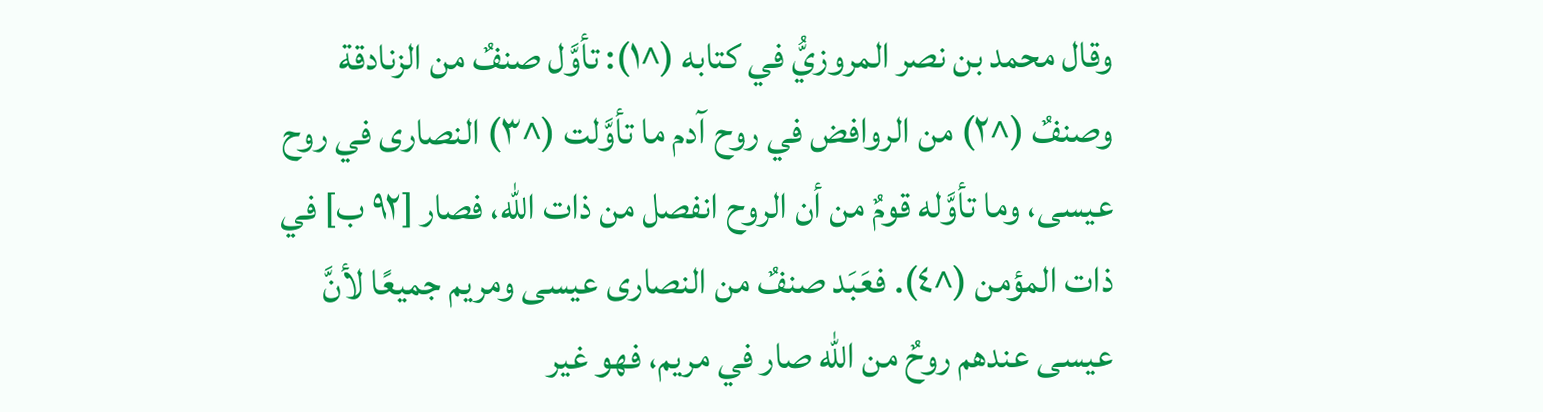وقال محمد بن نصر المروزيُّ في كتابه (^١): تأوَّل صنفٌ من الزنادقة وصنفٌ (^٢) من الروافض في روح آدم ما تأوَّلت (^٣) النصارى في روح عيسى، وما تأوَّله قومٌ من أن الروح انفصل من ذات الله، فصار [٩٢ ب] في ذات المؤمن (^٤). فعَبَد صنفٌ من النصارى عيسى ومريم جميعًا لأنَّ عيسى عندهم روحٌ من الله صار في مريم، فهو غير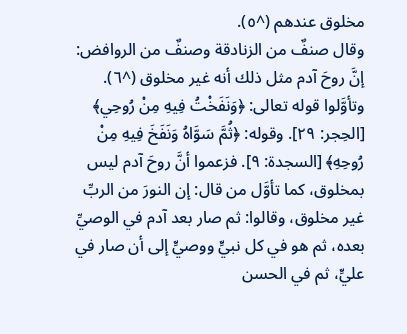مخلوق عندهم (^٥).
وقال صنفٌ من الزنادقة وصنفٌ من الروافض: إنَّ روحَ آدم مثل ذلك أنه غير مخلوق (^٦). وتأوَّلوا قوله تعالى: ﴿وَنَفَخْتُ فِيهِ مِنْ رُوحِي﴾ [الحِجر: ٢٩]. وقوله: ﴿ثُمَّ سَوَّاهُ وَنَفَخَ فِيهِ مِنْ رُوحِهِ﴾ [السجدة: ٩]. فزعموا أنَّ روحَ آدم ليس بمخلوق، كما تأوَّل من قال: إن النورَ من الربِّ غير مخلوق، وقالوا: ثم صار بعد آدم في الوصيِّ بعده، ثم هو في كل نبيٍّ ووصيٍّ إلى أن صار في عليٍّ، ثم في الحسن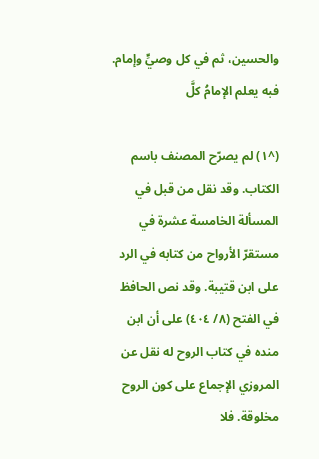والحسين، ثم في كل وصيٍّ وإمام. فبه يعلم الإمامُ كلَّ

(^١) لم يصرّح المصنف باسم الكتاب. وقد نقل من قبل في المسألة الخامسة عشرة في مستقرّ الأرواح من كتابه في الرد على ابن قتيبة. وقد نص الحافظ في الفتح (٨/ ٤٠٤) على أن ابن منده في كتاب الروح له نقل عن المروزي الإجماع على كون الروح مخلوقة. فلا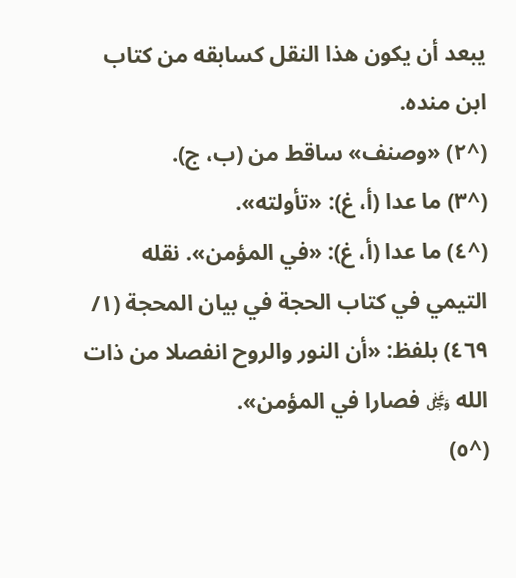يبعد أن يكون هذا النقل كسابقه من كتاب ابن منده.
(^٢) «وصنف» ساقط من (ب، ج).
(^٣) ما عدا (أ، غ): «تأولته».
(^٤) ما عدا (أ، غ): «في المؤمن». نقله التيمي في كتاب الحجة في بيان المحجة (١/ ٤٦٩) بلفظ: «أن النور والروح انفصلا من ذات الله ﷿ فصارا في المؤمن».
(^٥)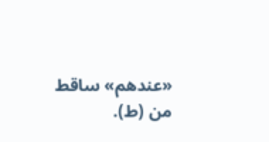«عندهم» ساقط من (ط).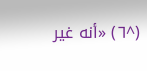(^٦) «أنه غير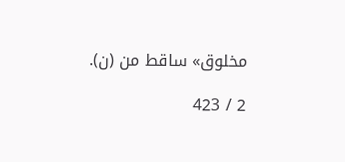مخلوق» ساقط من (ن).

2 / 423